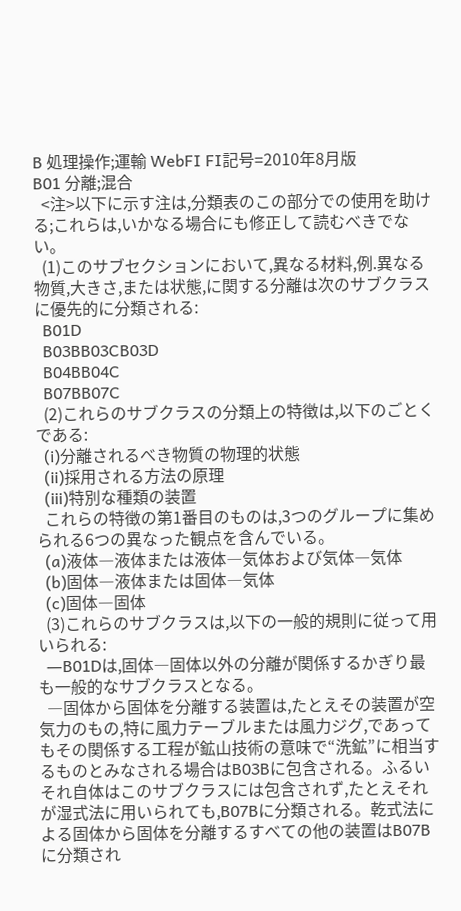B 処理操作;運輸 WebFI FI記号=2010年8月版
B01 分離;混合
  <注>以下に示す注は,分類表のこの部分での使用を助ける;これらは,いかなる場合にも修正して読むべきでない。
  (1)このサブセクションにおいて,異なる材料,例.異なる物質,大きさ,または状態,に関する分離は次のサブクラスに優先的に分類される:
  B01D
  B03BB03CB03D
  B04BB04C
  B07BB07C
  (2)これらのサブクラスの分類上の特徴は,以下のごとくである:
  (i)分離されるべき物質の物理的状態
  (ii)採用される方法の原理
  (iii)特別な種類の装置
  これらの特徴の第1番目のものは,3つのグループに集められる6つの異なった観点を含んでいる。
  (a)液体―液体または液体―気体および気体―気体
  (b)固体―液体または固体―気体
  (c)固体―固体
  (3)これらのサブクラスは,以下の一般的規則に従って用いられる:
  ―B01Dは,固体―固体以外の分離が関係するかぎり最も一般的なサブクラスとなる。
  ―固体から固体を分離する装置は,たとえその装置が空気力のもの,特に風力テーブルまたは風力ジグ,であってもその関係する工程が鉱山技術の意味で“洗鉱”に相当するものとみなされる場合はB03Bに包含される。ふるいそれ自体はこのサブクラスには包含されず,たとえそれが湿式法に用いられても,B07Bに分類される。乾式法による固体から固体を分離するすべての他の装置はB07Bに分類され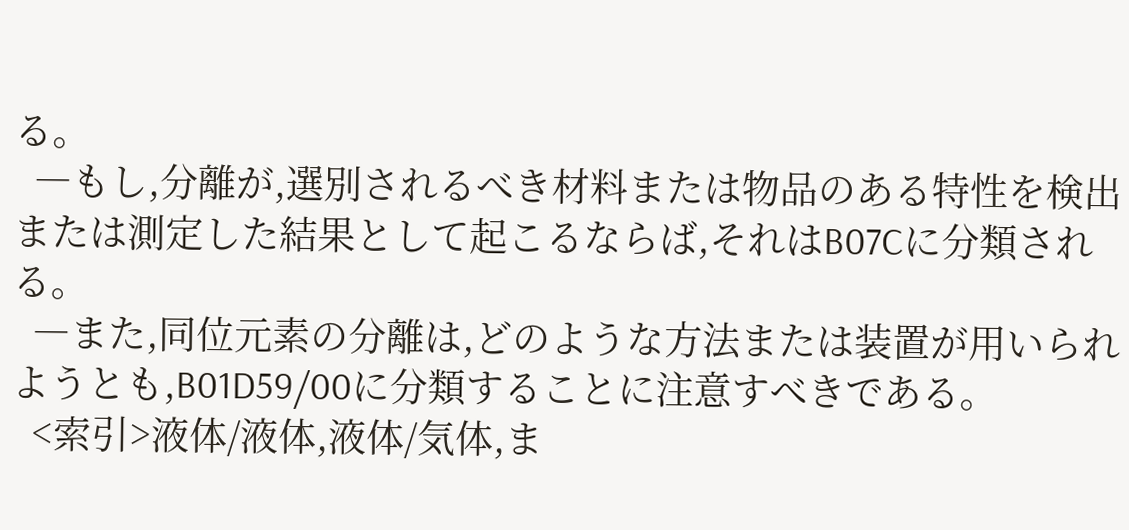る。
  ―もし,分離が,選別されるべき材料または物品のある特性を検出または測定した結果として起こるならば,それはB07Cに分類される。
  ―また,同位元素の分離は,どのような方法または装置が用いられようとも,B01D59/00に分類することに注意すべきである。
  <索引>液体/液体,液体/気体,ま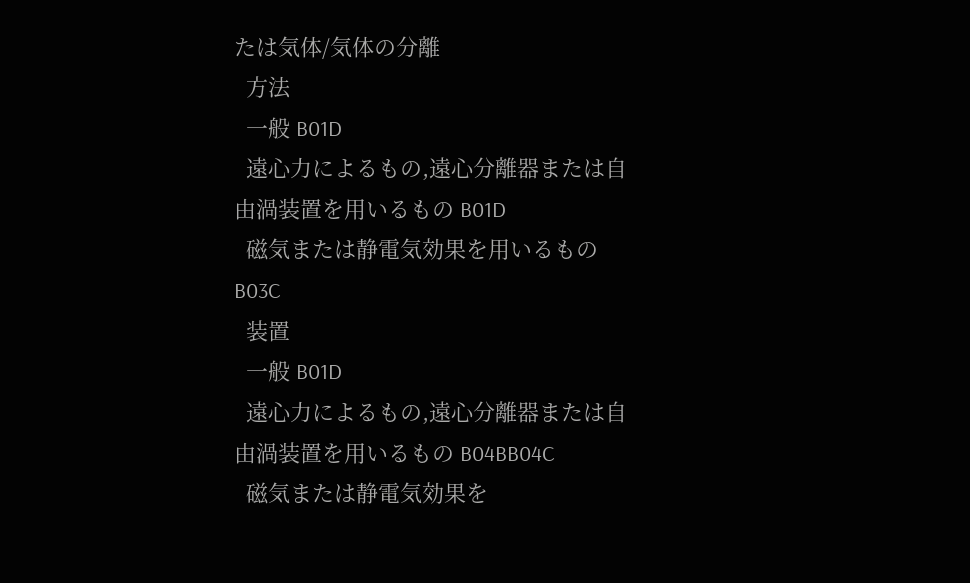たは気体/気体の分離
  方法
  一般 B01D
  遠心力によるもの,遠心分離器または自由渦装置を用いるもの B01D
  磁気または静電気効果を用いるもの B03C
  装置
  一般 B01D
  遠心力によるもの,遠心分離器または自由渦装置を用いるもの B04BB04C
  磁気または静電気効果を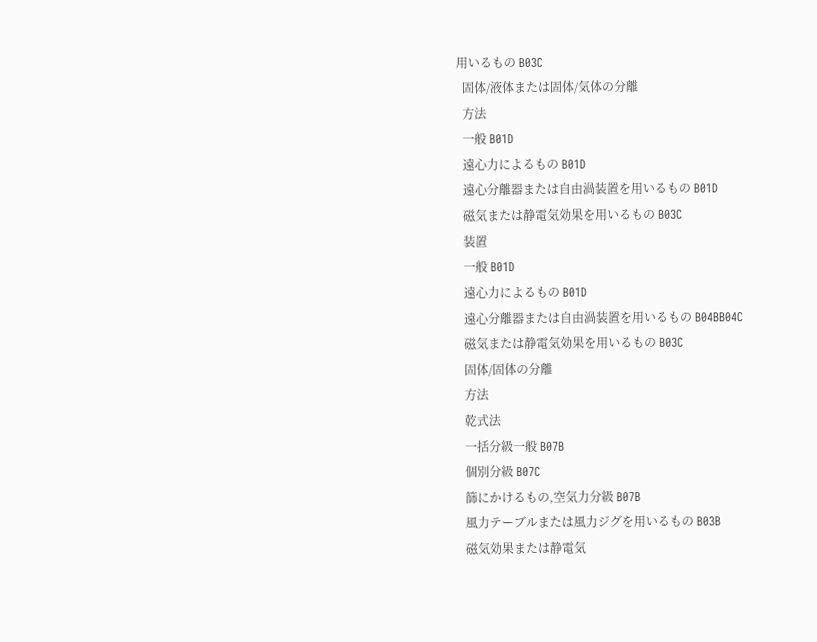用いるもの B03C
  固体/液体または固体/気体の分離
  方法
  一般 B01D
  遠心力によるもの B01D
  遠心分離器または自由渦装置を用いるもの B01D
  磁気または静電気効果を用いるもの B03C
  装置
  一般 B01D
  遠心力によるもの B01D
  遠心分離器または自由渦装置を用いるもの B04BB04C
  磁気または静電気効果を用いるもの B03C
  固体/固体の分離
  方法
  乾式法
  一括分級一般 B07B
  個別分級 B07C
  篩にかけるもの,空気力分級 B07B
  風力テーブルまたは風力ジグを用いるもの B03B
  磁気効果または静電気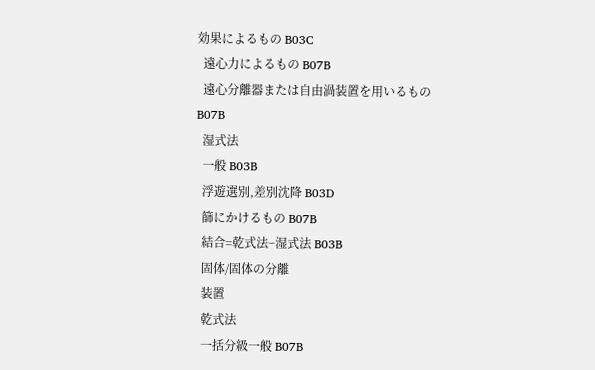効果によるもの B03C
  遠心力によるもの B07B
  遠心分離器または自由渦装置を用いるもの B07B
  湿式法
  一般 B03B
  浮遊選別,差別沈降 B03D
  篩にかけるもの B07B
  結合=乾式法−湿式法 B03B
  固体/固体の分離
  装置
  乾式法
  一括分級一般 B07B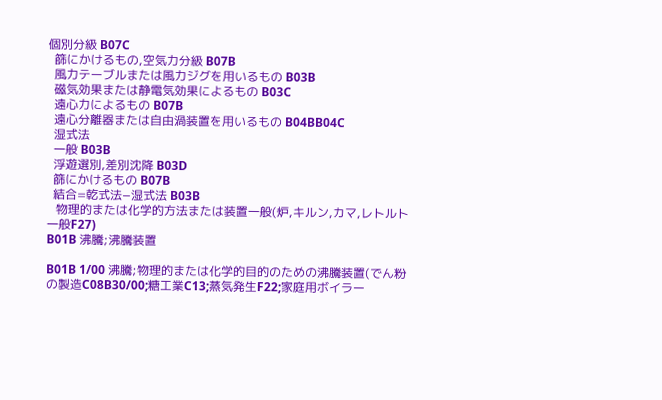個別分級 B07C
  篩にかけるもの,空気力分級 B07B
  風力テーブルまたは風力ジグを用いるもの B03B
  磁気効果または静電気効果によるもの B03C
  遠心力によるもの B07B
  遠心分離器または自由渦装置を用いるもの B04BB04C
  湿式法
  一般 B03B
  浮遊選別,差別沈降 B03D
  篩にかけるもの B07B
  結合=乾式法−湿式法 B03B
   物理的または化学的方法または装置一般(炉,キルン,カマ,レトルト一般F27)
B01B 沸騰;沸騰装置

B01B 1/00 沸騰;物理的または化学的目的のための沸騰装置(でん粉の製造C08B30/00;糖工業C13;蒸気発生F22;家庭用ボイラー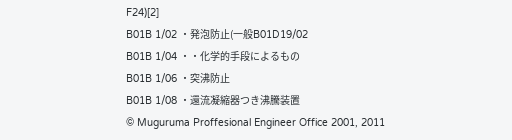F24)[2]
B01B 1/02 ・発泡防止(一般B01D19/02
B01B 1/04 ・・化学的手段によるもの
B01B 1/06 ・突沸防止
B01B 1/08 ・還流凝縮器つき沸騰装置
© Muguruma Proffesional Engineer Office 2001, 2011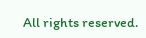All rights reserved.